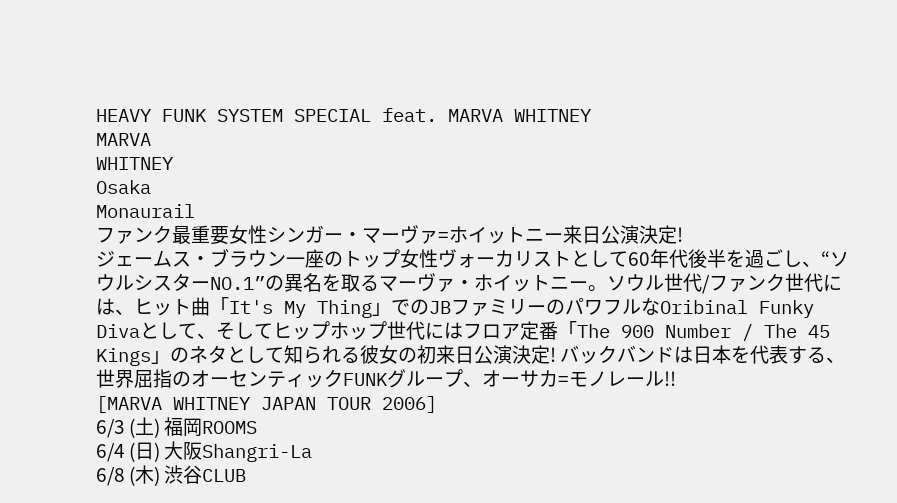HEAVY FUNK SYSTEM SPECIAL feat. MARVA WHITNEY
MARVA
WHITNEY
Osaka
Monaurail
ファンク最重要女性シンガー・マーヴァ=ホイットニー来日公演決定!
ジェームス・ブラウン一座のトップ女性ヴォーカリストとして60年代後半を過ごし、“ソウルシスターNO.1”の異名を取るマーヴァ・ホイットニー。ソウル世代/ファンク世代には、ヒット曲「It's My Thing」でのJBファミリーのパワフルなOribinal Funky Divaとして、そしてヒップホップ世代にはフロア定番「The 900 Number / The 45 Kings」のネタとして知られる彼女の初来日公演決定! バックバンドは日本を代表する、世界屈指のオーセンティックFUNKグループ、オーサカ=モノレール!!
[MARVA WHITNEY JAPAN TOUR 2006]
6/3 (土) 福岡ROOMS
6/4 (日) 大阪Shangri-La
6/8 (木) 渋谷CLUB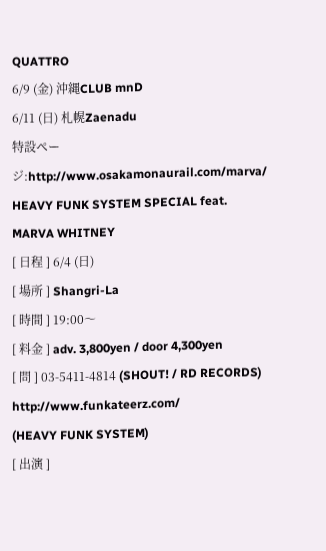QUATTRO
6/9 (金) 沖縄CLUB mnD
6/11 (日) 札幌Zaenadu
特設ページ:http://www.osakamonaurail.com/marva/
HEAVY FUNK SYSTEM SPECIAL feat. MARVA WHITNEY
[ 日程 ] 6/4 (日)
[ 場所 ] Shangri-La
[ 時間 ] 19:00〜
[ 料金 ] adv. 3,800yen / door 4,300yen
[ 問 ] 03-5411-4814 (SHOUT! / RD RECORDS)
http://www.funkateerz.com/
(HEAVY FUNK SYSTEM)
[ 出演 ]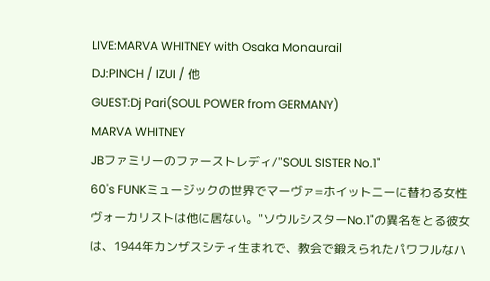LIVE:MARVA WHITNEY with Osaka Monaurail
DJ:PINCH / IZUI / 他
GUEST:Dj Pari(SOUL POWER from GERMANY)
MARVA WHITNEY
JBファミリーのファーストレディ/"SOUL SISTER No.1"
60's FUNKミュージックの世界でマーヴァ=ホイットニーに替わる女性ヴォーカリストは他に居ない。"ソウルシスターNo.1"の異名をとる彼女は、1944年カンザスシティ生まれで、教会で鍛えられたパワフルなハ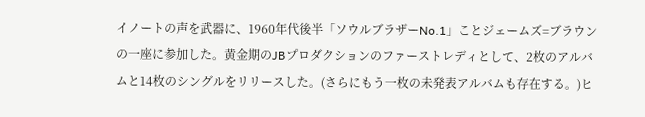イノートの声を武器に、1960年代後半「ソウルブラザーNo.1」ことジェームズ=ブラウンの一座に参加した。黄金期のJBプロダクションのファーストレディとして、2枚のアルバムと14枚のシングルをリリースした。(さらにもう一枚の未発表アルバムも存在する。)ヒ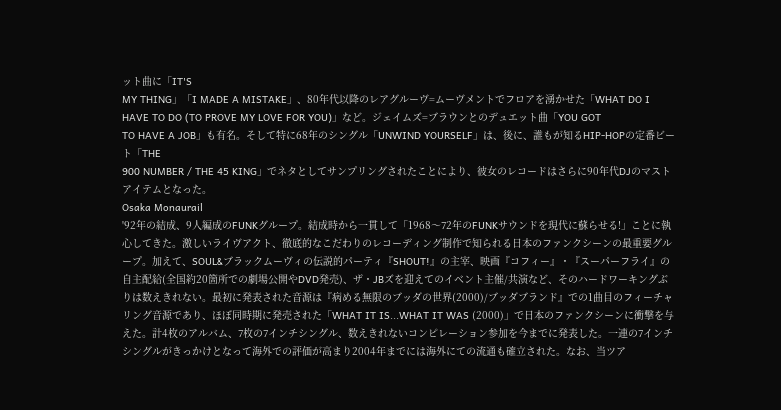ット曲に「IT'S
MY THING」「I MADE A MISTAKE」、80年代以降のレアグルーヴ=ムーヴメントでフロアを湧かせた「WHAT DO I
HAVE TO DO (TO PROVE MY LOVE FOR YOU)」など。ジェイムズ=ブラウンとのデュエット曲「YOU GOT
TO HAVE A JOB」も有名。そして特に68年のシングル「UNWIND YOURSELF」は、後に、誰もが知るHIP-HOPの定番ビート「THE
900 NUMBER / THE 45 KING」でネタとしてサンプリングされたことにより、彼女のレコードはさらに90年代DJのマストアイテムとなった。
Osaka Monaurail
'92年の結成、9人編成のFUNKグループ。結成時から一貫して「1968〜72年のFUNKサウンドを現代に蘇らせる!」ことに執心してきた。激しいライヴアクト、徹底的なこだわりのレコーディング制作で知られる日本のファンクシーンの最重要グループ。加えて、SOUL&ブラックムーヴィの伝説的パーティ『SHOUT!』の主宰、映画『コフィー』・『スーパーフライ』の自主配給(全国約20箇所での劇場公開やDVD発売)、ザ・JBズを迎えてのイベント主催/共演など、そのハードワーキングぶりは数えきれない。最初に発表された音源は『病める無限のブッダの世界(2000)/ブッダブランド』での1曲目のフィーチャリング音源であり、ほぼ同時期に発売された「WHAT IT IS...WHAT IT WAS (2000)」で日本のファンクシーンに衝撃を与えた。計4枚のアルバム、7枚の7インチシングル、数えきれないコンピレーション参加を今までに発表した。一連の7インチシングルがきっかけとなって海外での評価が高まり2004年までには海外にての流通も確立された。なお、当ツア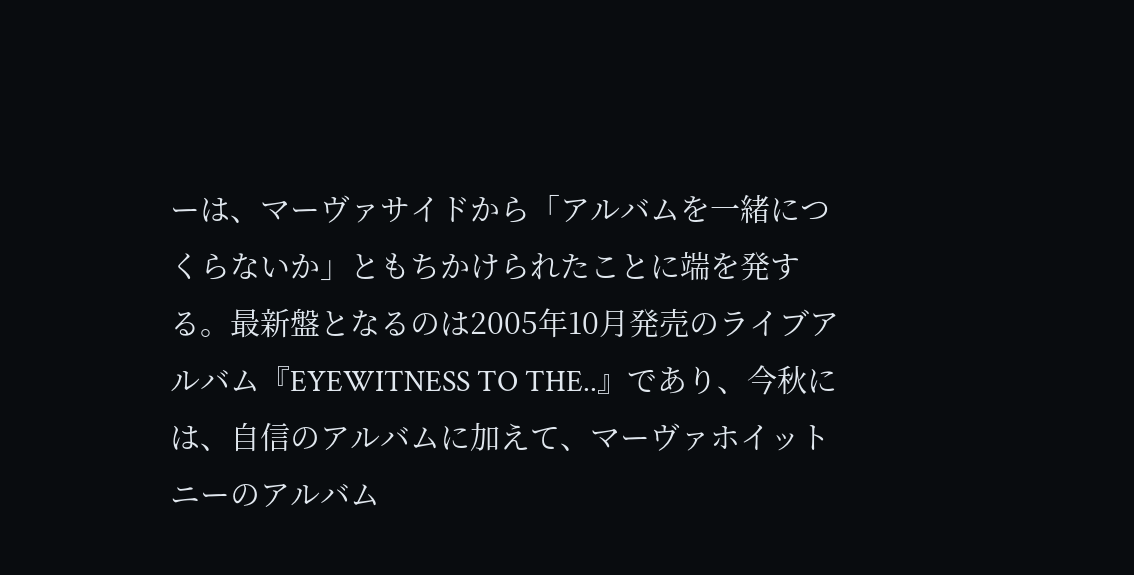ーは、マーヴァサイドから「アルバムを一緒につくらないか」ともちかけられたことに端を発する。最新盤となるのは2005年10月発売のライブアルバム『EYEWITNESS TO THE..』であり、今秋には、自信のアルバムに加えて、マーヴァホイットニーのアルバム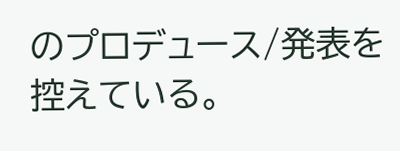のプロデュース/発表を控えている。